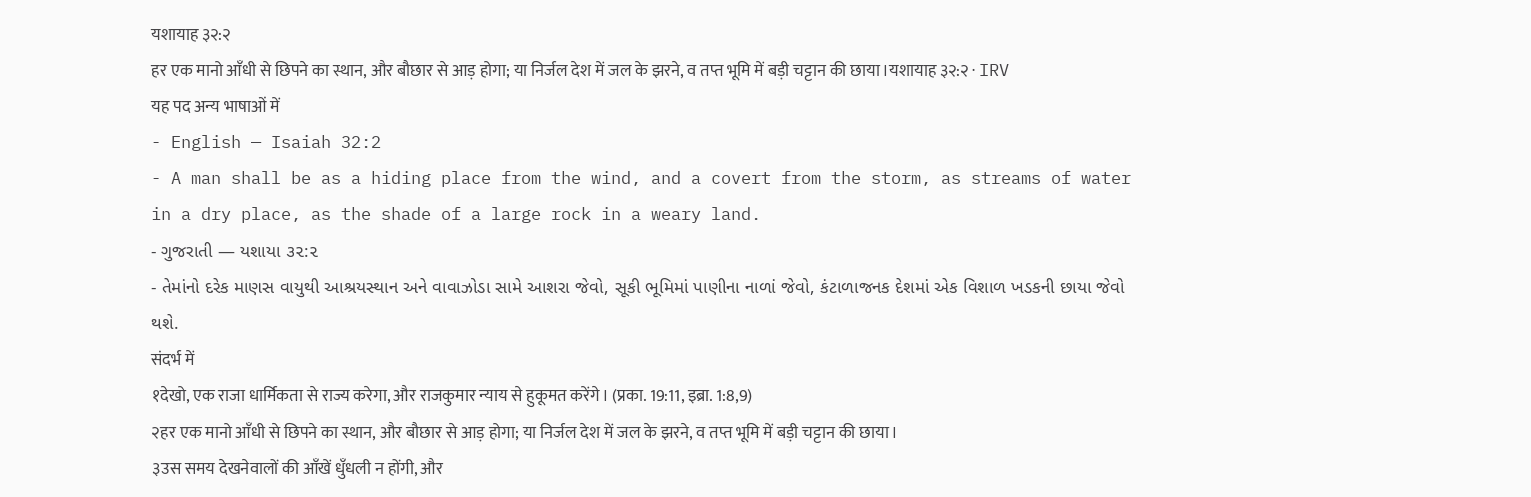यशायाह ३२:२
हर एक मानो आँधी से छिपने का स्थान, और बौछार से आड़ होगा; या निर्जल देश में जल के झरने, व तप्त भूमि में बड़ी चट्टान की छाया।यशायाह ३२:२ · IRV
यह पद अन्य भाषाओं में
- English — Isaiah 32:2
- A man shall be as a hiding place from the wind, and a covert from the storm, as streams of water in a dry place, as the shade of a large rock in a weary land.
- ગુજરાતી — યશાયા ૩૨:૨
- તેમાંનો દરેક માણસ વાયુથી આશ્રયસ્થાન અને વાવાઝોડા સામે આશરા જેવો, સૂકી ભૂમિમાં પાણીના નાળાં જેવો, કંટાળાજનક દેશમાં એક વિશાળ ખડકની છાયા જેવો થશે.
संदर्भ में
१देखो, एक राजा धार्मिकता से राज्य करेगा, और राजकुमार न्याय से हुकूमत करेंगे। (प्रका. 19:11, इब्रा. 1:8,9)
२हर एक मानो आँधी से छिपने का स्थान, और बौछार से आड़ होगा; या निर्जल देश में जल के झरने, व तप्त भूमि में बड़ी चट्टान की छाया।
३उस समय देखनेवालों की आँखें धुँधली न होंगी, और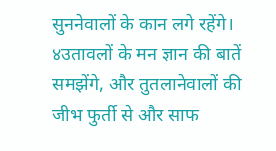सुननेवालों के कान लगे रहेंगे।
४उतावलों के मन ज्ञान की बातें समझेंगे, और तुतलानेवालों की जीभ फुर्ती से और साफ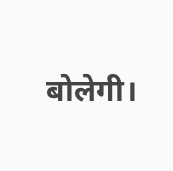बोलेगी।